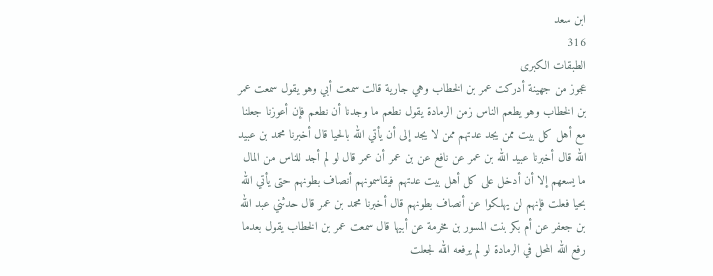ابن سعد
316
الطبقات الكبرى
عجوز من جهينة أدركت عمر بن الخطاب وهي جارية قالت سمعت أبي وهو يقول سمعت عمر بن الخطاب وهو يطعم الناس زمن الرمادة يقول نطعم ما وجدنا أن نطعم فإن أعوزنا جعلنا مع أهل كل بيت ممن يجد عدتهم ممن لا يجد إلى أن يأتي الله بالحيا قال أخبرنا محمد بن عبيد الله قال أخبرنا عبيد الله بن عمر عن نافع عن بن عمر أن عمر قال لو لم أجد للناس من المال ما يسعهم إلا أن أدخل على كل أهل بيت عدتهم فيقاسمونهم أنصاف بطونهم حتى يأتي الله بحيا فعلت فإنهم لن يهلكوا عن أنصاف بطونهم قال أخبرنا محمد بن عمر قال حدثني عبد الله بن جعفر عن أم بكر بنت المسور بن مخرمة عن أبيها قال سمعت عمر بن الخطاب يقول بعدما رفع الله المحل في الرمادة لو لم يرفعه الله لجعلت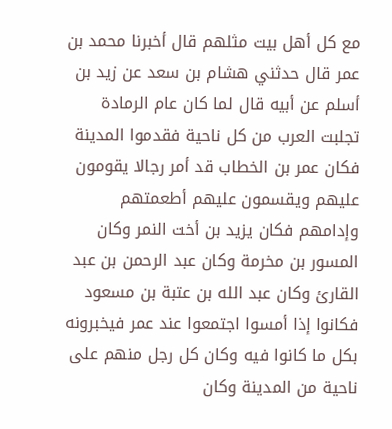مع كل أهل بيت مثلهم قال أخبرنا محمد بن عمر قال حدثني هشام بن سعد عن زيد بن أسلم عن أبيه قال لما كان عام الرمادة تجلبت العرب من كل ناحية فقدموا المدينة فكان عمر بن الخطاب قد أمر رجالا يقومون عليهم ويقسمون عليهم أطعمتهم وإدامهم فكان يزيد بن أخت النمر وكان المسور بن مخرمة وكان عبد الرحمن بن عبد القارئ وكان عبد الله بن عتبة بن مسعود فكانوا إذا أمسوا اجتمعوا عند عمر فيخبرونه بكل ما كانوا فيه وكان كل رجل منهم على ناحية من المدينة وكان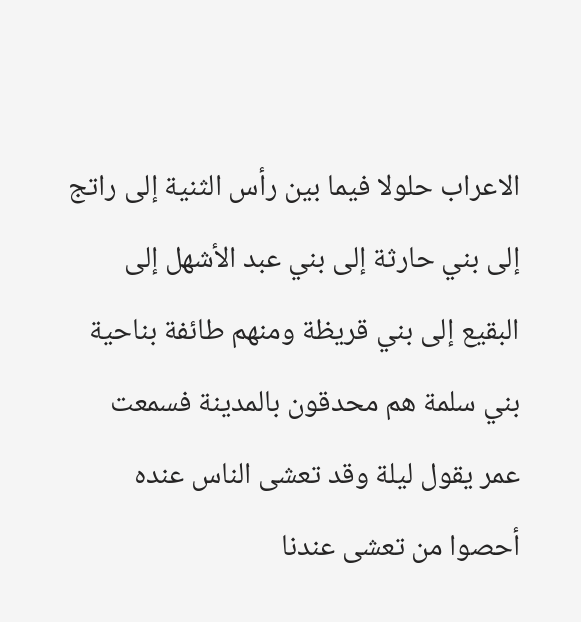الاعراب حلولا فيما بين رأس الثنية إلى راتج إلى بني حارثة إلى بني عبد الأشهل إلى البقيع إلى بني قريظة ومنهم طائفة بناحية بني سلمة هم محدقون بالمدينة فسمعت عمر يقول ليلة وقد تعشى الناس عنده أحصوا من تعشى عندنا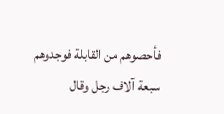فأحصوهم من القابلة فوجدوهم سبعة آلاف رجل وقال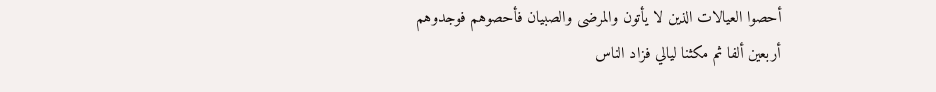أحصوا العيالات الذين لا يأتون والمرضى والصبيان فأحصوهم فوجدوهم أربعين ألفا ثم مكثنا ليالي فزاد الناس